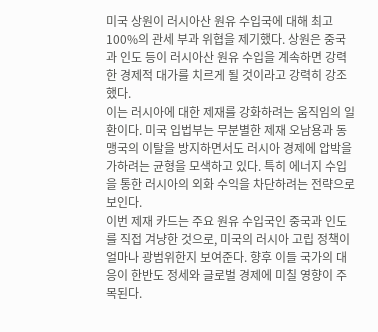미국 상원이 러시아산 원유 수입국에 대해 최고 100%의 관세 부과 위협을 제기했다. 상원은 중국과 인도 등이 러시아산 원유 수입을 계속하면 강력한 경제적 대가를 치르게 될 것이라고 강력히 강조했다.
이는 러시아에 대한 제재를 강화하려는 움직임의 일환이다. 미국 입법부는 무분별한 제재 오남용과 동맹국의 이탈을 방지하면서도 러시아 경제에 압박을 가하려는 균형을 모색하고 있다. 특히 에너지 수입을 통한 러시아의 외화 수익을 차단하려는 전략으로 보인다.
이번 제재 카드는 주요 원유 수입국인 중국과 인도를 직접 겨냥한 것으로, 미국의 러시아 고립 정책이 얼마나 광범위한지 보여준다. 향후 이들 국가의 대응이 한반도 정세와 글로벌 경제에 미칠 영향이 주목된다.